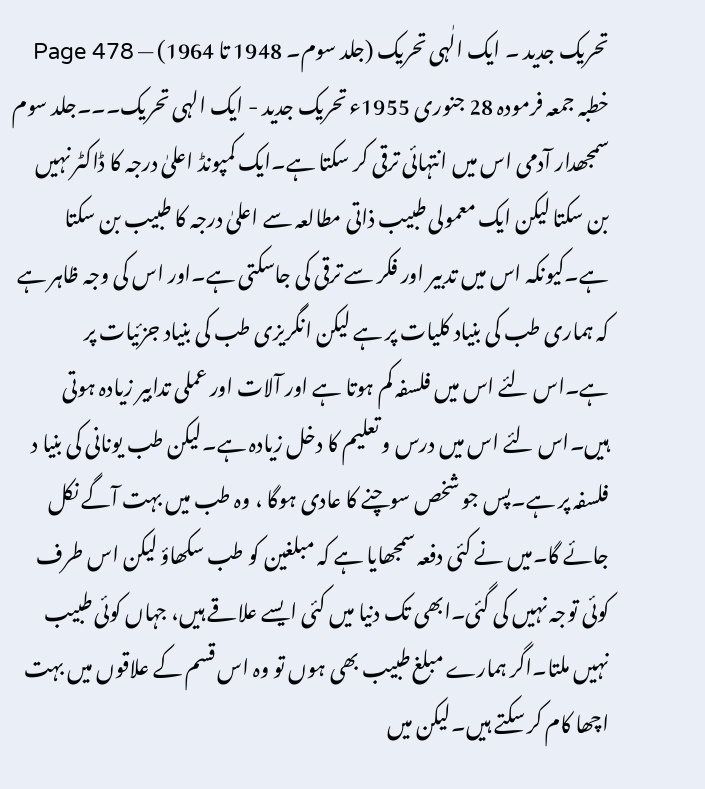تحریک جدید ۔ ایک الٰہی تحریک (جلد سوم۔ 1948 تا 1964) — Page 478
خطبہ جمعہ فرمودہ 28 جنوری 1955ء تحریک جدید - ایک الہی تحریک۔۔۔جلد سوم سمجھدار آدمی اس میں انتہائی ترقی کر سکتا ہے۔ایک کمپونڈ اعلیٰ درجہ کا ڈاکٹر نہیں بن سکتا لیکن ایک معمولی طبیب ذاتی مطالعہ سے اعلیٰ درجہ کا طبیب بن سکتا ہے۔کیونکہ اس میں تدبیر اور فکر سے ترقی کی جاسکتی ہے۔اور اس کی وجہ ظاہر ہے کہ ہماری طب کی بنیاد کلیات پر ہے لیکن انگریزی طب کی بنیاد جزئیات پر ہے۔اس لئے اس میں فلسفہ کم ہوتا ہے اور آلات اور عملی تدابیر زیادہ ہوتی ہیں۔اس لئے اس میں درس و تعلیم کا دخل زیادہ ہے۔لیکن طب یونانی کی بنیا د فلسفہ پر ہے۔پس جو شخص سوچنے کا عادی ہوگا ، وہ طب میں بہت آگے نکل جائے گا۔میں نے کئی دفعہ سمجھایا ہے کہ مبلغین کو طب سکھاؤ لیکن اس طرف کوئی توجہ نہیں کی گئی۔ابھی تک دنیا میں کئی ایسے علاقے ہیں، جہاں کوئی طبیب نہیں ملتا۔اگر ہمارے مبلغ طبیب بھی ہوں تو وہ اس قسم کے علاقوں میں بہت اچھا کام کر سکتے ہیں۔لیکن میں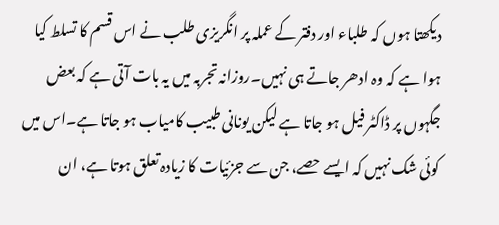دیکھتا ہوں کہ طلباء اور دفتر کے عملہ پر انگریزی طلب نے اس قسم کا تسلط کیا ہوا ہے کہ وہ ادھر جاتے ہی نہیں۔روزانہ تجربہ میں یہ بات آتی ہے کہ بعض جگہوں پر ڈاکٹر فیل ہو جاتا ہے لیکن یونانی طبیب کامیاب ہو جاتا ہے۔اس میں کوئی شک نہیں کہ ایسے حصے، جن سے جزئیات کا زیادہ تعلق ہوتا ہے، ان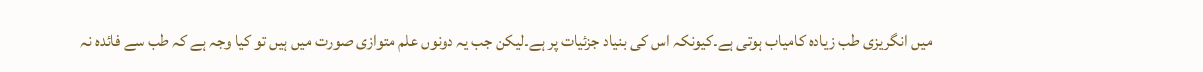میں انگریزی طب زیادہ کامیاب ہوتی ہے۔کیونکہ اس کی بنیاد جزئیات پر ہے۔لیکن جب یہ دونوں علم متوازی صورت میں ہیں تو کیا وجہ ہے کہ طب سے فائدہ نہ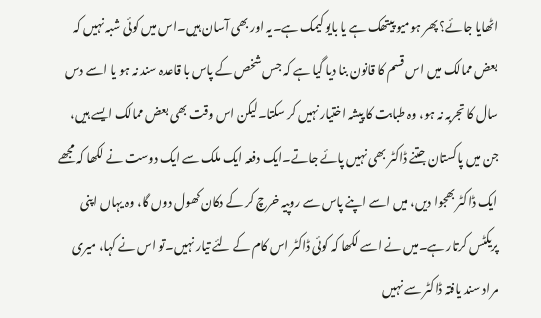اٹھایا جائے؟ پھر ہومیو پیتھک ہے یا بایو کیمک ہے۔یہ اور بھی آسان ہیں۔اس میں کوئی شبہ نہیں کہ بعض ممالک میں اس قسم کا قانون بنا دیا گیا ہے کہ جس شخص کے پاس با قاعدہ سند نہ ہو یا اسے دس سال کا تجربہ نہ ہو، وہ طبابت کا پیشہ اختیار نہیں کر سکتا۔لیکن اس وقت بھی بعض ممالک ایسے ہیں، جن میں پاکستان جتنے ڈاکٹر بھی نہیں پائے جاتے۔ایک دفعہ ایک ملک سے ایک دوست نے لکھا کہ مجھے ایک ڈاکٹر بھجوا دیں، میں اسے اپنے پاس سے روپیہ خرچ کر کے دکان کھول دوں گا، وہ یہاں اپنی پریکٹس کرتار ہے۔میں نے اسے لکھا کہ کوئی ڈاکٹر اس کام کے لئے تیار نہیں۔تو اس نے کہا، میری مراد سند یافتہ ڈاکٹر سے نہیں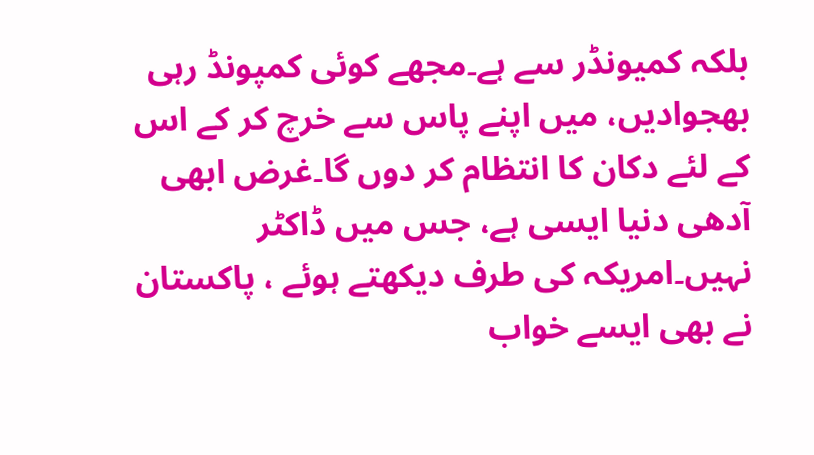بلکہ کمیونڈر سے ہے۔مجھے کوئی کمپونڈ رہی بھجوادیں، میں اپنے پاس سے خرچ کر کے اس کے لئے دکان کا انتظام کر دوں گا۔غرض ابھی آدھی دنیا ایسی ہے، جس میں ڈاکٹر نہیں۔امریکہ کی طرف دیکھتے ہوئے ، پاکستان نے بھی ایسے خواب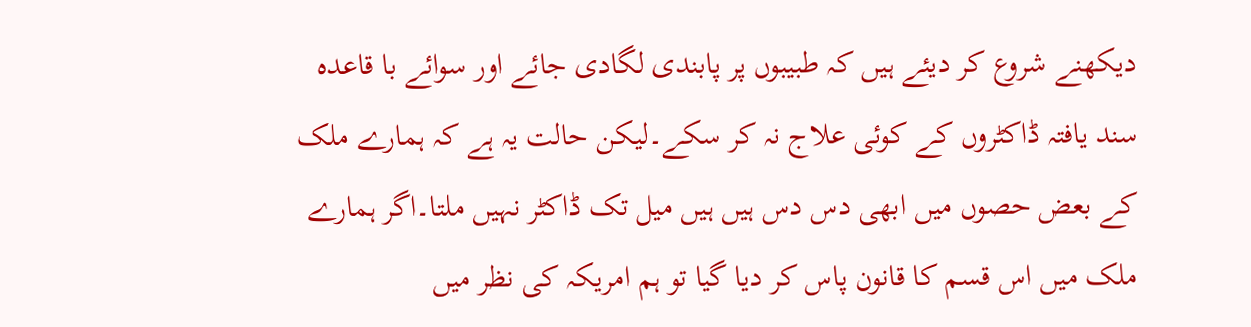دیکھنے شروع کر دیئے ہیں کہ طبیبوں پر پابندی لگادی جائے اور سوائے با قاعدہ سند یافتہ ڈاکٹروں کے کوئی علاج نہ کر سکے۔لیکن حالت یہ ہے کہ ہمارے ملک کے بعض حصوں میں ابھی دس دس ہیں ہیں میل تک ڈاکٹر نہیں ملتا۔اگر ہمارے ملک میں اس قسم کا قانون پاس کر دیا گیا تو ہم امریکہ کی نظر میں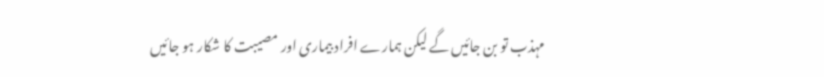مہذب تو بن جائیں گے لیکن ہمارے افراد بیماری اور مصیبت کا شکار ہو جائیں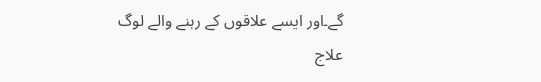گے۔اور ایسے علاقوں کے رہنے والے لوگ علاج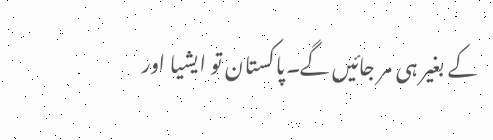کے بغیر ہی مر جائیں گے۔پاکستان تو ایشیا اور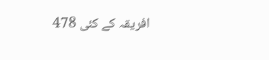افریقہ کے کئی 478